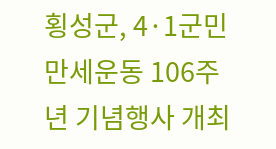횡성군, 4·1군민만세운동 106주년 기념행사 개최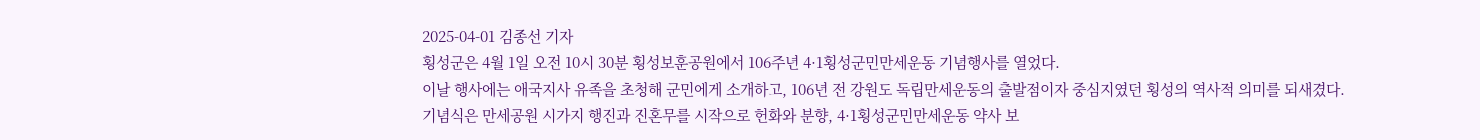2025-04-01 김종선 기자
횡성군은 4월 1일 오전 10시 30분 횡성보훈공원에서 106주년 4·1횡성군민만세운동 기념행사를 열었다.
이날 행사에는 애국지사 유족을 초청해 군민에게 소개하고, 106년 전 강원도 독립만세운동의 출발점이자 중심지였던 횡성의 역사적 의미를 되새겼다.
기념식은 만세공원 시가지 행진과 진혼무를 시작으로 헌화와 분향, 4·1횡성군민만세운동 약사 보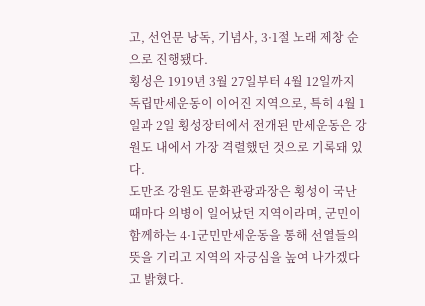고, 선언문 낭독, 기념사, 3·1절 노래 제창 순으로 진행됐다.
횡성은 1919년 3월 27일부터 4월 12일까지 독립만세운동이 이어진 지역으로, 특히 4월 1일과 2일 횡성장터에서 전개된 만세운동은 강원도 내에서 가장 격렬했던 것으로 기록돼 있다.
도만조 강원도 문화관광과장은 횡성이 국난 때마다 의병이 일어났던 지역이라며, 군민이 함께하는 4·1군민만세운동을 통해 선열들의 뜻을 기리고 지역의 자긍심을 높여 나가겠다고 밝혔다.